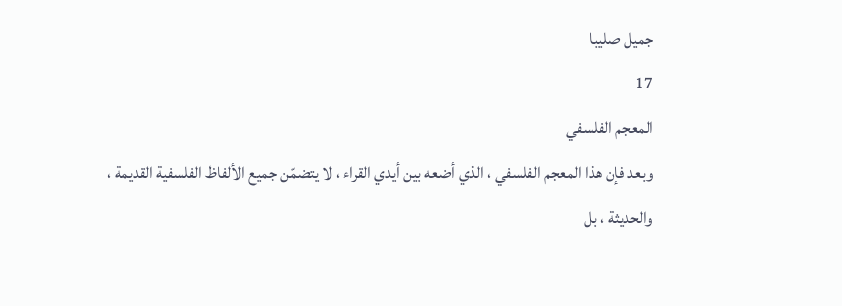جميل صليبا
17
المعجم الفلسفي
وبعد فإن هذا المعجم الفلسفي ، الذي أضعه بين أيدي القراء ، لا يتضمّن جميع الألفاظ الفلسفية القديمة ، والحديثة ، بل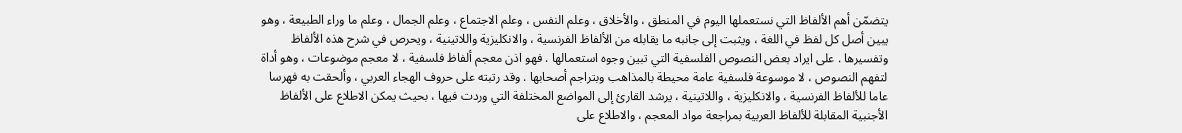يتضمّن أهم الألفاظ التي نستعملها اليوم في المنطق ، والأخلاق ، وعلم النفس ، وعلم الاجتماع ، وعلم الجمال ، وعلم ما وراء الطبيعة ، وهو يبين أصل كل لفظ في اللغة ، ويثبت إلى جانبه ما يقابله من الألفاظ الفرنسية ، والانكليزية واللاتينية ، ويحرص في شرح هذه الألفاظ وتفسيرها . على ايراد بعض النصوص الفلسفية التي تبين وجوه استعمالها . فهو اذن معجم ألفاظ فلسفية ، لا معجم موضوعات ، وهو أداة لتفهم النصوص ، لا موسوعة فلسفية عامة محيطة بالمذاهب وبتراجم أصحابها . وقد رتبته على حروف الهجاء العربي ، وألحقت به فهرسا عاما للألفاظ الفرنسية ، والانكليزية ، واللاتينية ، يرشد القارئ إلى المواضع المختلفة التي وردت فيها ، بحيث يمكن الاطلاع على الألفاظ الأجنبية المقابلة للألفاظ العربية بمراجعة مواد المعجم ، والاطلاع على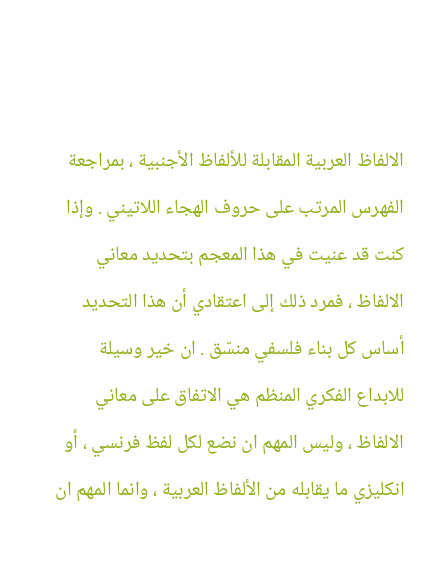الالفاظ العربية المقابلة للألفاظ الأجنبية ، بمراجعة الفهرس المرتب على حروف الهجاء اللاتيني . وإذا كنت قد عنيت في هذا المعجم بتحديد معاني الالفاظ ، فمرد ذلك إلى اعتقادي أن هذا التحديد أساس كل بناء فلسفي منسّق . ان خير وسيلة للابداع الفكري المنظم هي الاتفاق على معاني الالفاظ ، وليس المهم ان نضع لكل لفظ فرنسي ، أو انكليزي ما يقابله من الألفاظ العربية ، وانما المهم ان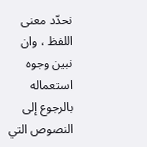نحدّد معنى اللفظ ، وان نبين وجوه استعماله بالرجوع إلى النصوص التي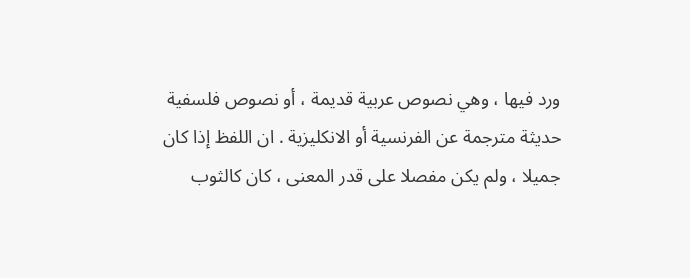ورد فيها ، وهي نصوص عربية قديمة ، أو نصوص فلسفية حديثة مترجمة عن الفرنسية أو الانكليزية . ان اللفظ إذا كان جميلا ، ولم يكن مفصلا على قدر المعنى ، كان كالثوب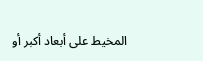المخيط على أبعاد أكبر أو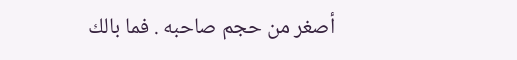أصغر من حجم صاحبه . فما بالك